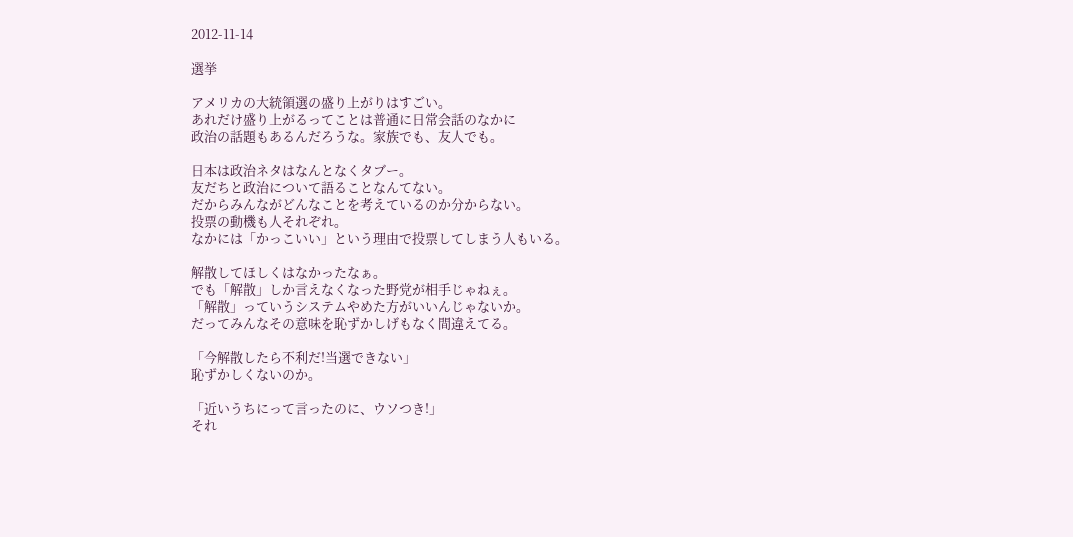2012-11-14

選挙

アメリカの大統領選の盛り上がりはすごい。
あれだけ盛り上がるってことは普通に日常会話のなかに
政治の話題もあるんだろうな。家族でも、友人でも。

日本は政治ネタはなんとなくタブー。
友だちと政治について語ることなんてない。
だからみんながどんなことを考えているのか分からない。
投票の動機も人それぞれ。
なかには「かっこいい」という理由で投票してしまう人もいる。

解散してほしくはなかったなぁ。
でも「解散」しか言えなくなった野党が相手じゃねぇ。
「解散」っていうシステムやめた方がいいんじゃないか。
だってみんなその意味を恥ずかしげもなく間違えてる。

「今解散したら不利だ!当選できない」
恥ずかしくないのか。

「近いうちにって言ったのに、ウソつき!」
それ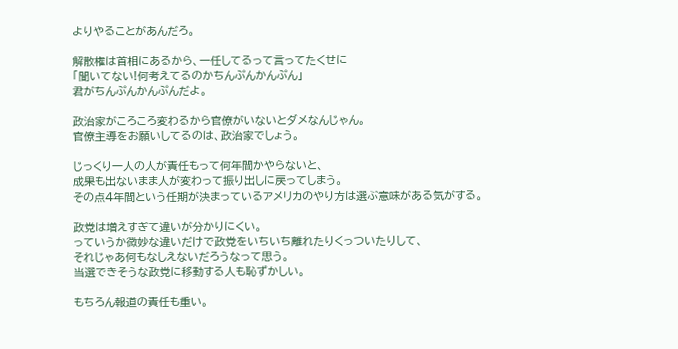よりやることがあんだろ。

解散権は首相にあるから、一任してるって言ってたくせに
「聞いてない!何考えてるのかちんぷんかんぷん」
君がちんぷんかんぷんだよ。

政治家がころころ変わるから官僚がいないとダメなんじゃん。
官僚主導をお願いしてるのは、政治家でしょう。

じっくり一人の人が責任もって何年間かやらないと、
成果も出ないまま人が変わって振り出しに戻ってしまう。
その点4年間という任期が決まっているアメリカのやり方は選ぶ意味がある気がする。

政党は増えすぎて違いが分かりにくい。
っていうか微妙な違いだけで政党をいちいち離れたりくっついたりして、
それじゃあ何もなしえないだろうなって思う。
当選できそうな政党に移動する人も恥ずかしい。

もちろん報道の責任も重い。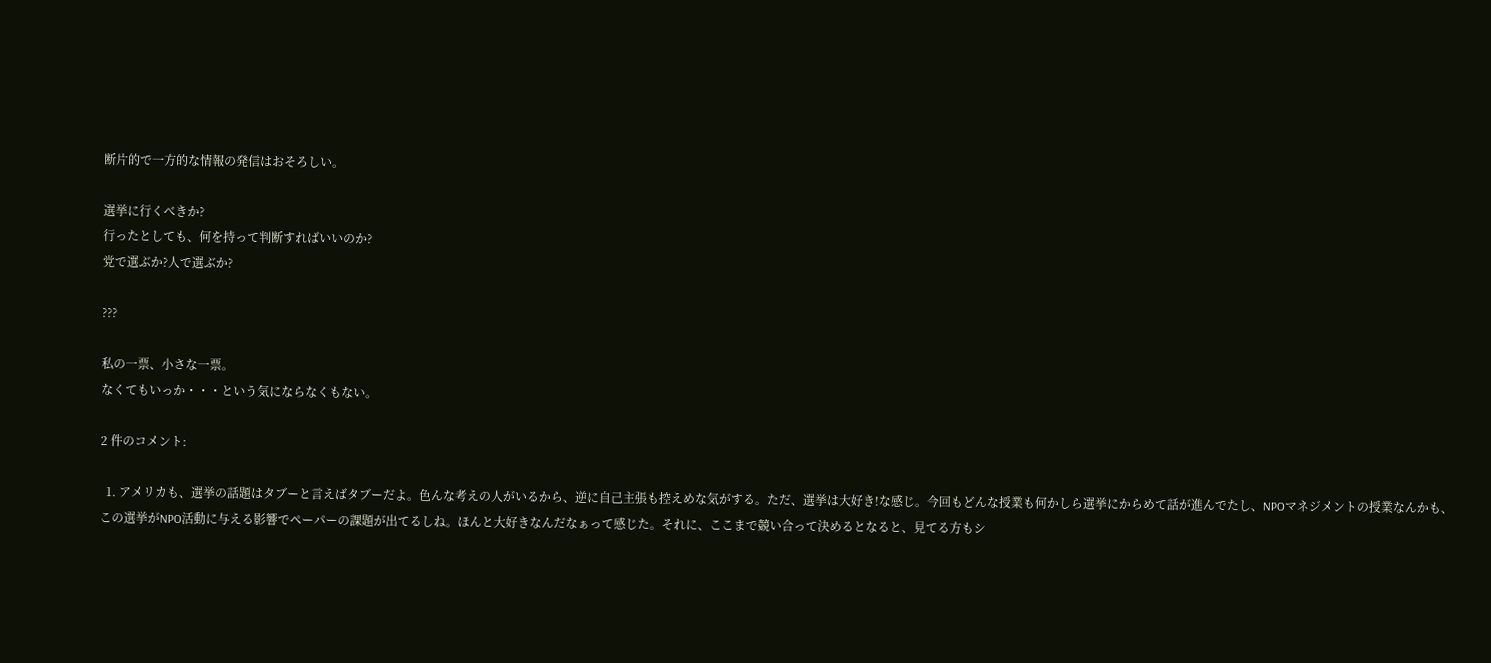断片的で一方的な情報の発信はおそろしい。

選挙に行くべきか?
行ったとしても、何を持って判断すればいいのか?
党で選ぶか?人で選ぶか?

???

私の一票、小さな一票。
なくてもいっか・・・という気にならなくもない。

2 件のコメント:

  1. アメリカも、選挙の話題はタブーと言えばタブーだよ。色んな考えの人がいるから、逆に自己主張も控えめな気がする。ただ、選挙は大好き!な感じ。今回もどんな授業も何かしら選挙にからめて話が進んでたし、NPOマネジメントの授業なんかも、この選挙がNPO活動に与える影響でペーパーの課題が出てるしね。ほんと大好きなんだなぁって感じた。それに、ここまで競い合って決めるとなると、見てる方もシ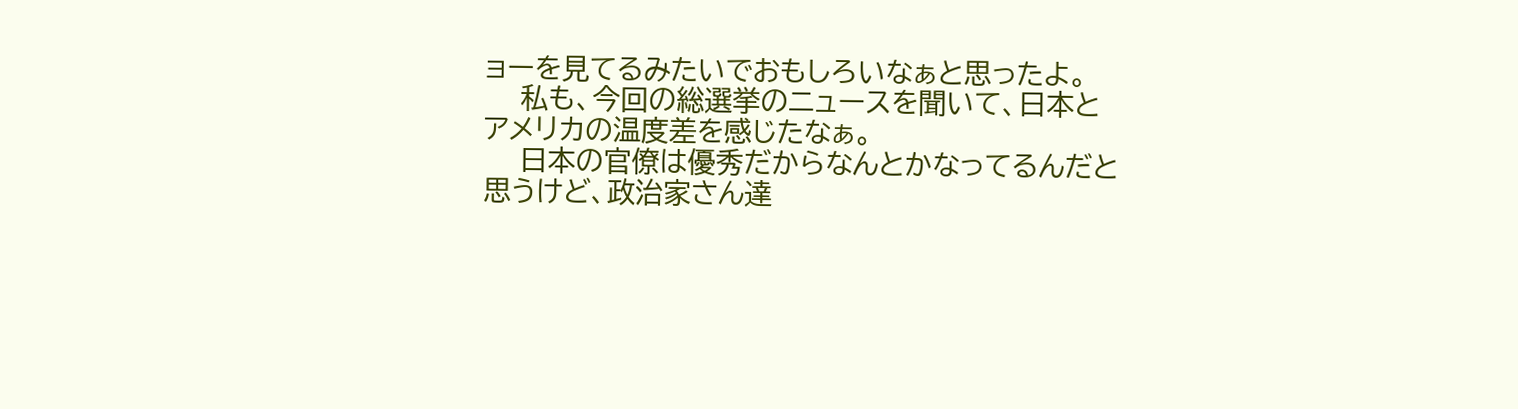ョーを見てるみたいでおもしろいなぁと思ったよ。
    私も、今回の総選挙のニュースを聞いて、日本とアメリカの温度差を感じたなぁ。
    日本の官僚は優秀だからなんとかなってるんだと思うけど、政治家さん達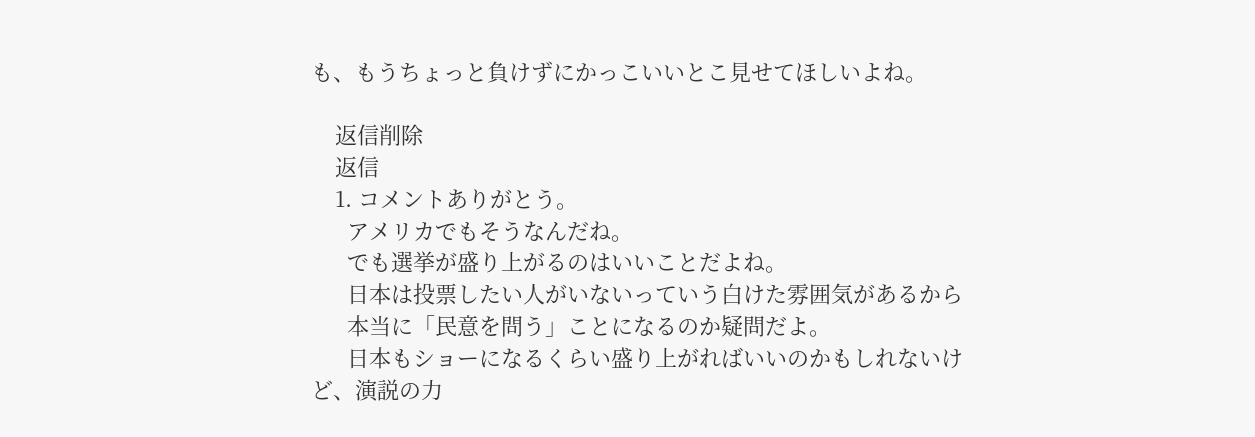も、もうちょっと負けずにかっこいいとこ見せてほしいよね。

    返信削除
    返信
    1. コメントありがとう。
      アメリカでもそうなんだね。
      でも選挙が盛り上がるのはいいことだよね。
      日本は投票したい人がいないっていう白けた雰囲気があるから
      本当に「民意を問う」ことになるのか疑問だよ。
      日本もショーになるくらい盛り上がればいいのかもしれないけど、演説の力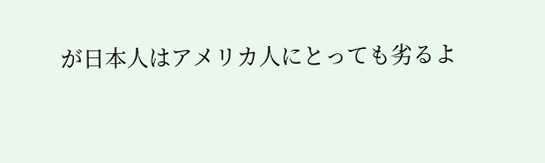が日本人はアメリカ人にとっても劣るよ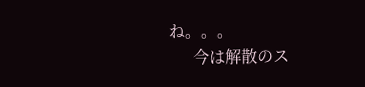ね。。。
      今は解散のス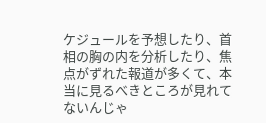ケジュールを予想したり、首相の胸の内を分析したり、焦点がずれた報道が多くて、本当に見るべきところが見れてないんじゃ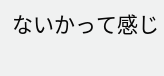ないかって感じ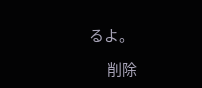るよ。

      削除